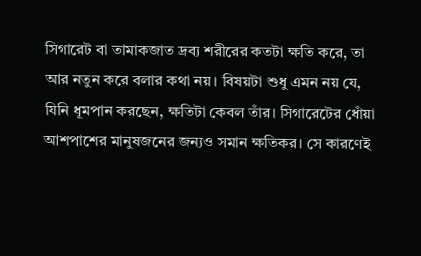সিগারেট বা তামাকজাত দ্রব্য শরীরের কতটা ক্ষতি করে, তা আর নতুন করে বলার কথা নয়। বিষয়টা শুধু এমন নয় যে, যিনি ধূমপান করছেন, ক্ষতিটা কেবল তাঁর। সিগারেটের ধোঁয়া আশপাশের মানুষজনের জন্যও সমান ক্ষতিকর। সে কারণেই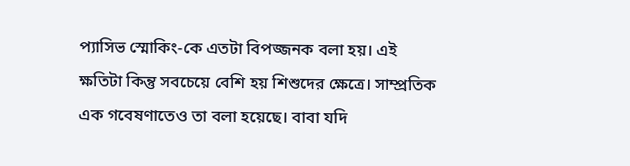প্যাসিভ স্মোকিং-কে এতটা বিপজ্জনক বলা হয়। এই ক্ষতিটা কিন্তু সবচেয়ে বেশি হয় শিশুদের ক্ষেত্রে। সাম্প্রতিক এক গবেষণাতেও তা বলা হয়েছে। বাবা যদি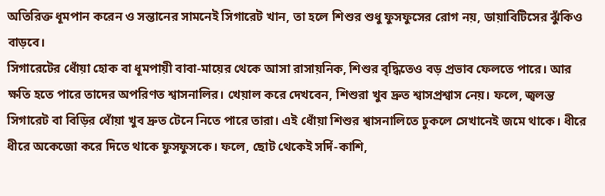অতিরিক্ত ধূমপান করেন ও সন্তানের সামনেই সিগারেট খান, তা হলে শিশুর শুধু ফুসফুসের রোগ নয়, ডায়াবিটিসের ঝুঁকিও বাড়বে।
সিগারেটের ধোঁয়া হোক বা ধূমপায়ী বাবা-মায়ের থেকে আসা রাসায়নিক, শিশুর বৃদ্ধিতেও বড় প্রভাব ফেলতে পারে। আর ক্ষতি হতে পারে তাদের অপরিণত শ্বাসনালির। খেয়াল করে দেখবেন, শিশুরা খুব দ্রুত শ্বাসপ্রশ্বাস নেয়। ফলে, জ্বলন্ত সিগারেট বা বিড়ির ধোঁয়া খুব দ্রুত টেনে নিতে পারে তারা। এই ধোঁয়া শিশুর শ্বাসনালিতে ঢুকলে সেখানেই জমে থাকে। ধীরে ধীরে অকেজো করে দিতে থাকে ফুসফুসকে। ফলে, ছোট থেকেই সর্দি-কাশি,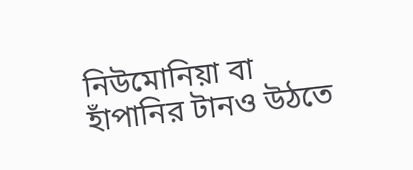নিউমোনিয়া বা হাঁপানির টানও উঠতে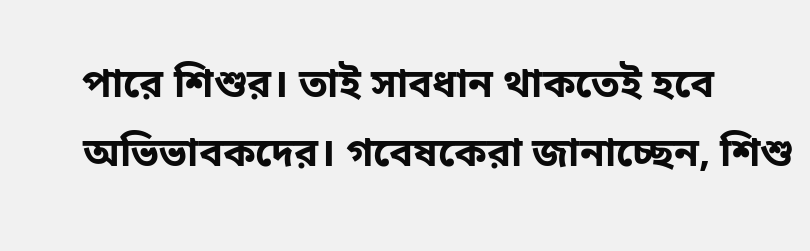পারে শিশুর। তাই সাবধান থাকতেই হবে অভিভাবকদের। গবেষকেরা জানাচ্ছেন, শিশু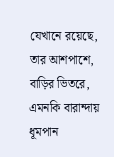যেখানে রয়েছে, তার আশপাশে, বাড়ির ভিতরে, এমনকি বারান্দায় ধূমপান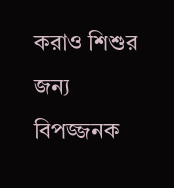করাও শিশুর জন্য বিপজ্জনক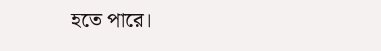হতে পারে।